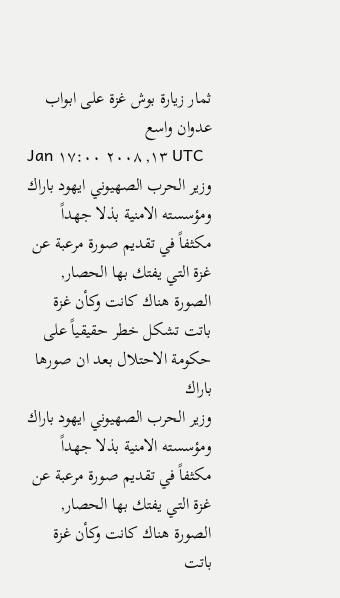ثمار زيارة بوش غزة على ابواب عدوان واسع
Jan ١٣, ٢٠٠٨ ١٧:٠٠ UTC
وزير الحرب الصهيوني ايهود باراك ومؤسسته الامنية بذلا جهداً مكثفاً في تقديم صورة مرعبة عن غزة التي يفتك بها الحصار, الصورة هناك كانت وكأن غزة باتت تشكل خطر حقيقياً على حكومة الاحتلال بعد ان صورها باراك
وزير الحرب الصهيوني ايهود باراك ومؤسسته الامنية بذلا جهداً مكثفاً في تقديم صورة مرعبة عن غزة التي يفتك بها الحصار, الصورة هناك كانت وكأن غزة باتت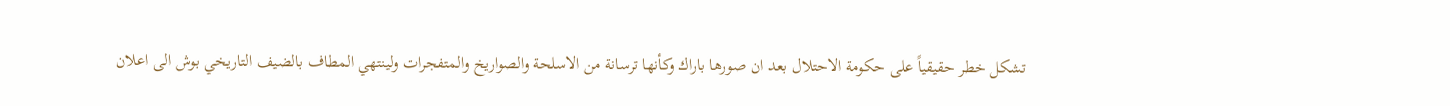تشكل خطر حقيقياً على حكومة الاحتلال بعد ان صورها باراك وكأنها ترسانة من الاسلحة والصواريخ والمتفجرات ولينتهي المطاف بالضيف التاريخي بوش الى اعلان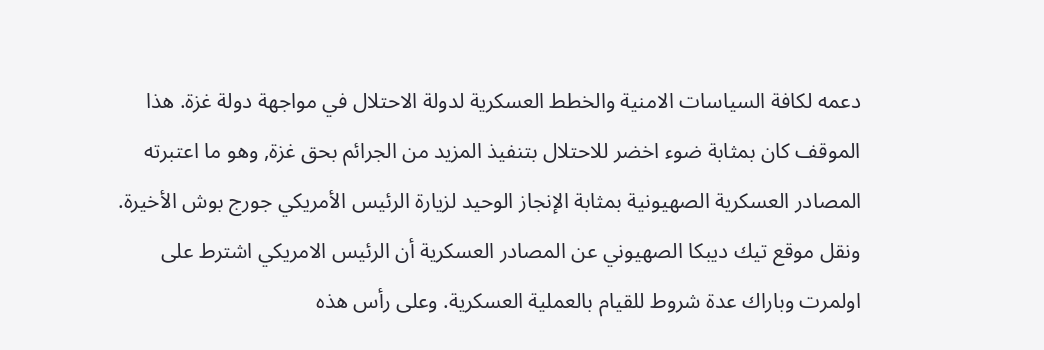دعمه لكافة السياسات الامنية والخطط العسكرية لدولة الاحتلال في مواجهة دولة غزة. هذا الموقف كان بمثابة ضوء اخضر للاحتلال بتنفيذ المزيد من الجرائم بحق غزة, وهو ما اعتبرته المصادر العسكرية الصهيونية بمثابة الإنجاز الوحيد لزيارة الرئيس الأمريكي جورج بوش الأخيرة. ونقل موقع تيك ديبكا الصهيوني عن المصادر العسكرية أن الرئيس الامريكي اشترط على اولمرت وباراك عدة شروط للقيام بالعملية العسكرية. وعلى رأس هذه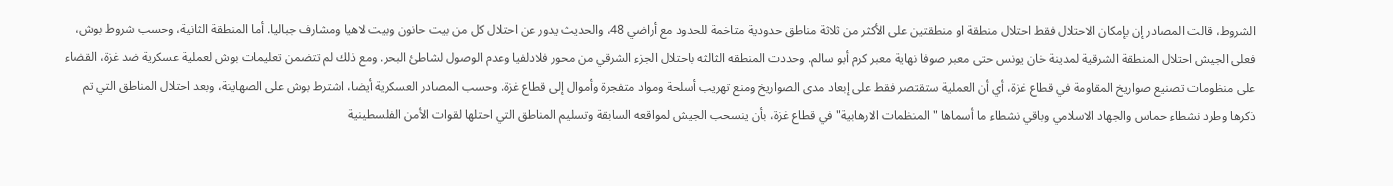الشروط، قالت المصادر إن بإمكان الاحتلال فقط احتلال منطقة او منطقتين على الأكثر من ثلاثة مناطق حدودية متاخمة للحدود مع أراضي 48، والحديث يدور عن احتلال كل من بيت حانون وبيت لاهيا ومشارف جباليا. أما المنطقة الثانية، وحسب شروط بوش، فعلى الجيش احتلال المنطقة الشرقية لمدينة خان يونس حتى معبر صوفا نهاية معبر كرم أبو سالم. وحددت المنطقه الثالثه باحتلال الجزء الشرقي من محور فلادلفيا وعدم الوصول لشاطئ البحر. ومع ذلك لم تتضمن تعليمات بوش لعملية عسكرية ضد غزة، القضاء على منظومات تصنيع صواريخ المقاومة في قطاع غزة، أي أن العملية ستقتصر فقط على إبعاد مدى الصواريخ ومنع تهريب أسلحة ومواد متفجرة وأموال إلى قطاع غزة. وحسب المصادر العسكرية أيضا، اشترط بوش على الصهاينة، وبعد احتلال المناطق التي تم ذكرها وطرد نشطاء حماس والجهاد الاسلامي وباقي نشطاء ما أسماها "المنظمات الارهابية" في قطاع غزة، بأن ينسحب الجيش لمواقعه السابقة وتسليم المناطق التي احتلها لقوات الأمن الفلسطينية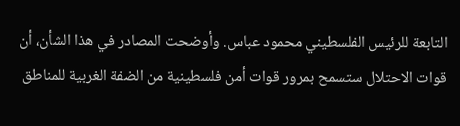التابعة للرئيس الفلسطيني محمود عباس. وأوضحت المصادر في هذا الشأن، أن قوات الاحتلال ستسمح بمرور قوات أمن فلسطينية من الضفة الغربية للمناطق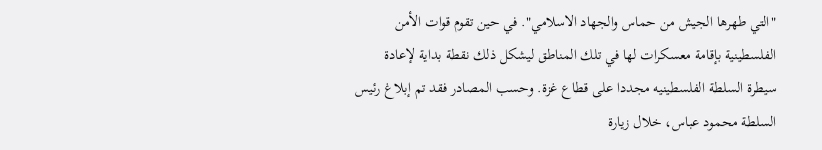"التي طهرها الجيش من حماس والجهاد الاسلامي". في حين تقوم قوات الأمن الفلسطينية بإقامة معسكرات لها في تلك المناطق ليشكل ذلك نقطة بداية لإعادة سيطرة السلطة الفلسطينيه مجددا على قطاع غزة. وحسب المصادر فقد تم إبلاغ رئيس السلطة محمود عباس، خلال زيارة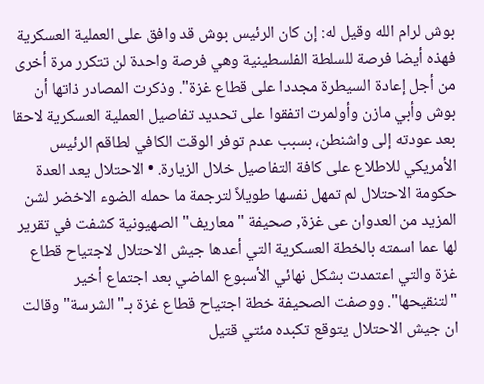بوش لرام الله وقيل له: إن كان الرئيس بوش قد وافق على العملية العسكرية فهذه أيضا فرصة للسلطة الفلسطينية وهي فرصة واحدة لن تتكرر مرة أخرى من أجل إعادة السيطرة مجددا على قطاع غزة". وذكرت المصادر ذاتها أن بوش وأبي مازن وأولمرت اتفقوا على تحديد تفاصيل العملية العسكرية لاحقا بعد عودته إلى واشنطن، بسبب عدم توفر الوقت الكافي لطاقم الرئيس الأمريكي للاطلاع على كافة التفاصيل خلال الزيارة. • الاحتلال يعد العدة حكومة الاحتلال لم تمهل نفسها طويلاً لترجمة ما حمله الضوء الاخضر لشن المزيد من العدوان عى غزة, صحيفة "معاريف" الصهيونية كشفت في تقرير لها عما اسمته بالخطة العسكرية التي أعدها جيش الاحتلال لاجتياح قطاع غزة والتي اعتمدت بشكل نهائي الأسبوع الماضي بعد اجتماع أخير "لتنقيحها". ووصفت الصحيفة خطة اجتياح قطاع غزة بـ"الشرسة" وقالت ان جيش الاحتلال يتوقع تكبده مئتي قتيل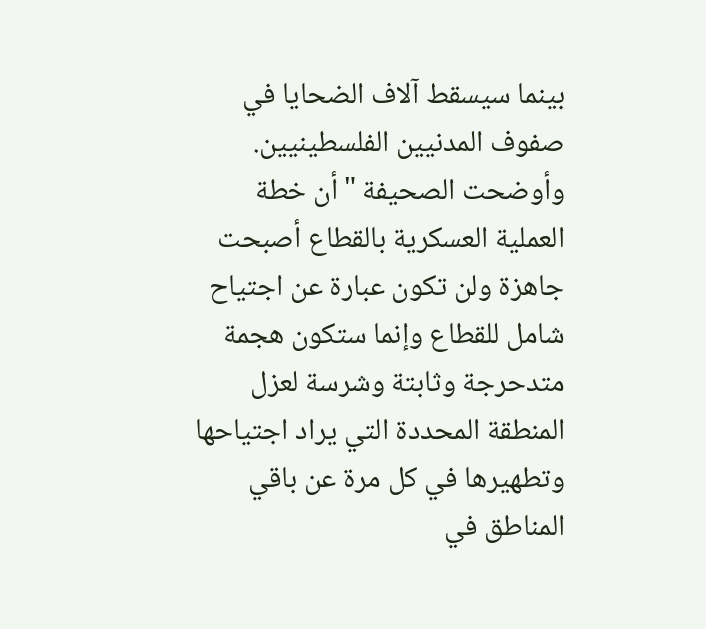بينما سيسقط آلاف الضحايا في صفوف المدنيين الفلسطينيين. وأوضحت الصحيفة "أن خطة العملية العسكرية بالقطاع أصبحت جاهزة ولن تكون عبارة عن اجتياح شامل للقطاع وإنما ستكون هجمة متدحرجة وثابتة وشرسة لعزل المنطقة المحددة التي يراد اجتياحها وتطهيرها في كل مرة عن باقي المناطق في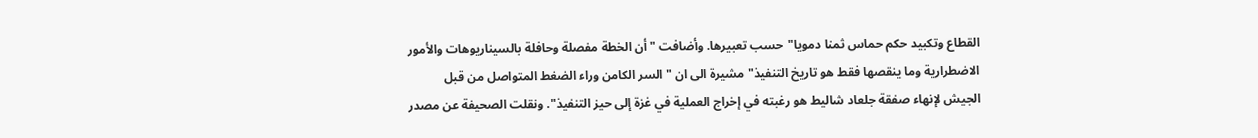القطاع وتكبيد حكم حماس ثمنا دمويا"حسب تعبيرها. وأضافت "أن الخطة مفصلة وحافلة بالسيناريوهات والأمور الاضطرارية وما ينقصها فقط هو تاريخ التنفيذ" مشيرة الى ان "السر الكامن وراء الضغط المتواصل من قبل الجيش لإنهاء صفقة جلعاد شاليط هو رغبته في إخراج العملية في غزة إلى حيز التنفيذ". ونقلت الصحيفة عن مصدر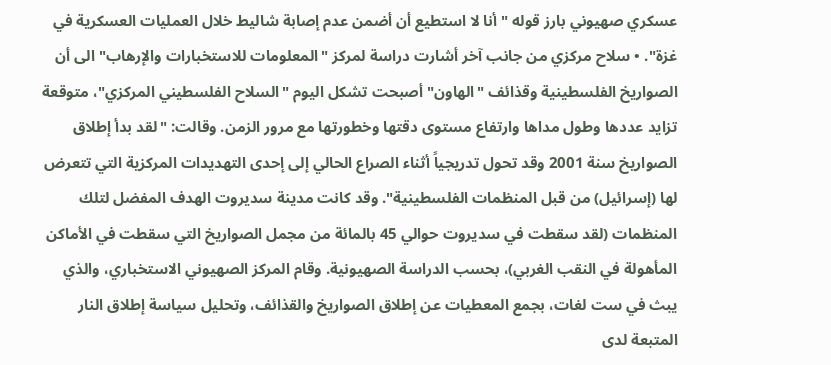عسكري صهيوني بارز قوله "أنا لا استطيع أن أضمن عدم إصابة شاليط خلال العمليات العسكرية في غزة". • سلاح مركزي من جانب آخر أشارت دراسة لمركز "المعلومات للاستخبارات والإرهاب" الى أن الصواريخ الفلسطينية وقذائف "الهاون" أصبحت تشكل اليوم "السلاح الفلسطيني المركزي"، متوقعة تزايد عددها وطول مداها وارتفاع مستوى دقتها وخطورتها مع مرور الزمن. وقالت: "لقد بدأ إطلاق الصواريخ سنة 2001 وقد تحول تدريجياً أثناء الصراع الحالي إلى إحدى التهديدات المركزية التي تتعرض لها (إسرائيل) من قبل المنظمات الفلسطينية". وقد كانت مدينة سديروت الهدف المفضل لتلك المنظمات (لقد سقطت في سديروت حوالي 45 بالمائة من مجمل الصواريخ التي سقطت في الأماكن المأهولة في النقب الغربي)، بحسب الدراسة الصهيونية. وقام المركز الصهيوني الاستخباري، والذي يبث في ست لغات، بجمع المعطيات عن إطلاق الصواريخ والقذائف، وتحليل سياسة إطلاق النار المتبعة لدى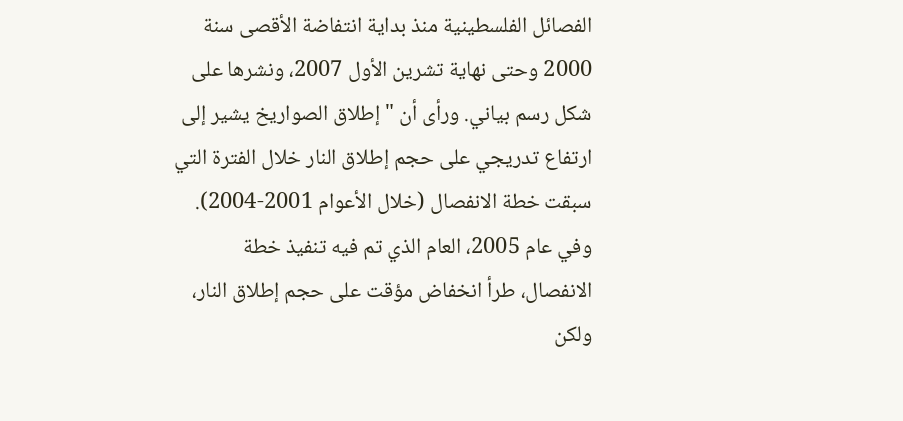الفصائل الفلسطينية منذ بداية انتفاضة الأقصى سنة 2000 وحتى نهاية تشرين الأول 2007، ونشرها على شكل رسم بياني. ورأى أن "إطلاق الصواريخ يشير إلى ارتفاع تدريجي على حجم إطلاق النار خلال الفترة التي سبقت خطة الانفصال (خلال الأعوام 2001-2004). وفي عام 2005، العام الذي تم فيه تنفيذ خطة الانفصال، طرأ انخفاض مؤقت على حجم إطلاق النار، ولكن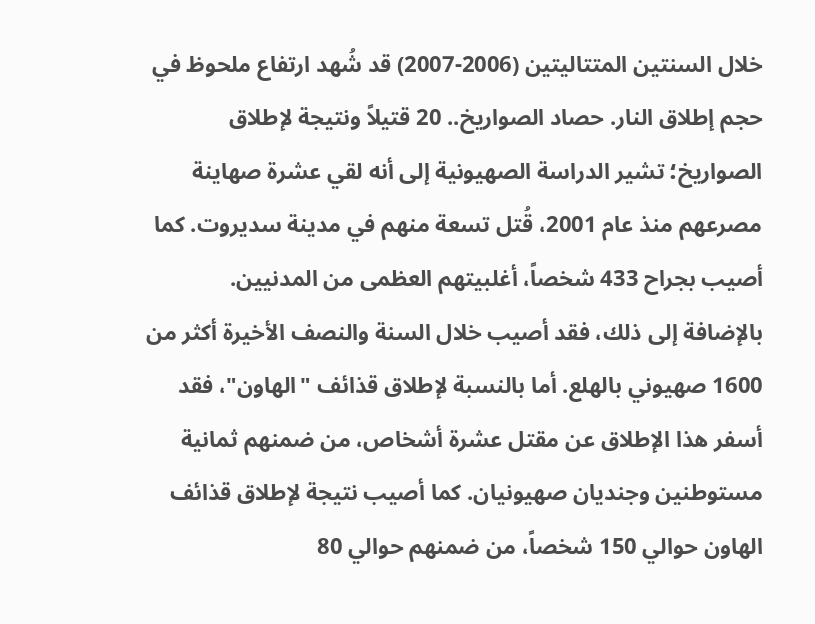خلال السنتين المتتاليتين (2006-2007) قد شُهد ارتفاع ملحوظ في حجم إطلاق النار. حصاد الصواريخ.. 20 قتيلاً ونتيجة لإطلاق الصواريخ؛ تشير الدراسة الصهيونية إلى أنه لقي عشرة صهاينة مصرعهم منذ عام 2001، قُتل تسعة منهم في مدينة سديروت. كما أصيب بجراح 433 شخصاً، أغلبيتهم العظمى من المدنيين. بالإضافة إلى ذلك، فقد أصيب خلال السنة والنصف الأخيرة أكثر من 1600 صهيوني بالهلع. أما بالنسبة لإطلاق قذائف "الهاون"، فقد أسفر هذا الإطلاق عن مقتل عشرة أشخاص، من ضمنهم ثمانية مستوطنين وجنديان صهيونيان. كما أصيب نتيجة لإطلاق قذائف الهاون حوالي 150 شخصاً، من ضمنهم حوالي 80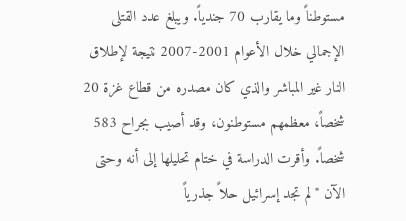مستوطناً وما يقارب 70 جندياً. ويبلغ عدد القتلى الإجمالي خلال الأعوام 2001-2007 نتيجة لإطلاق النار غير المباشر والذي كان مصدره من قطاع غزة 20 شخصاً، معظمهم مستوطنون، وقد أصيب بجراح 583 شخصاً. وأقرت الدراسة في ختام تحليلها إلى أنه وحتى الآن "لم تجد إسرائيل حلاً جذرياً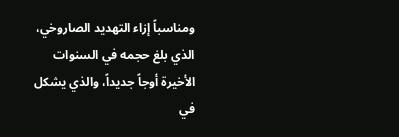ومناسباً إزاء التهديد الصاروخي، الذي بلغ حجمه في السنوات الأخيرة أوجاً جديداً، والذي يشكل في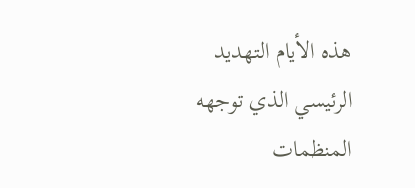هذه الأيام التهديد الرئيسي الذي توجهه المنظمات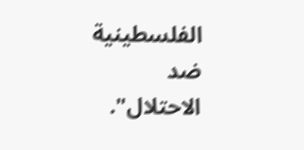الفلسطينية ضد الاحتلال".